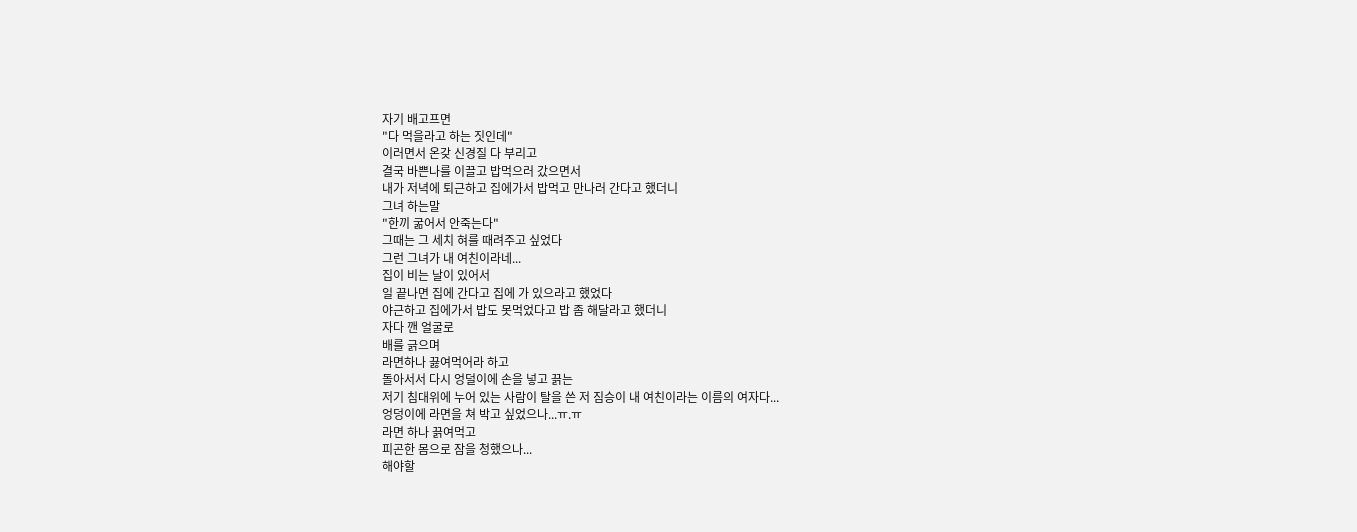자기 배고프면
"다 먹을라고 하는 짓인데"
이러면서 온갖 신경질 다 부리고
결국 바쁜나를 이끌고 밥먹으러 갔으면서
내가 저녁에 퇴근하고 집에가서 밥먹고 만나러 간다고 했더니
그녀 하는말
"한끼 굶어서 안죽는다"
그때는 그 세치 혀를 때려주고 싶었다
그런 그녀가 내 여친이라네...
집이 비는 날이 있어서
일 끝나면 집에 간다고 집에 가 있으라고 했었다
야근하고 집에가서 밥도 못먹었다고 밥 좀 해달라고 했더니
자다 깬 얼굴로
배를 긁으며
라면하나 끓여먹어라 하고
돌아서서 다시 엉덜이에 손을 넣고 끍는
저기 침대위에 누어 있는 사람이 탈을 쓴 저 짐승이 내 여친이라는 이름의 여자다...
엉덩이에 라면을 쳐 박고 싶었으나...ㅠ.ㅠ
라면 하나 끍여먹고
피곤한 몸으로 잠을 청했으나...
해야할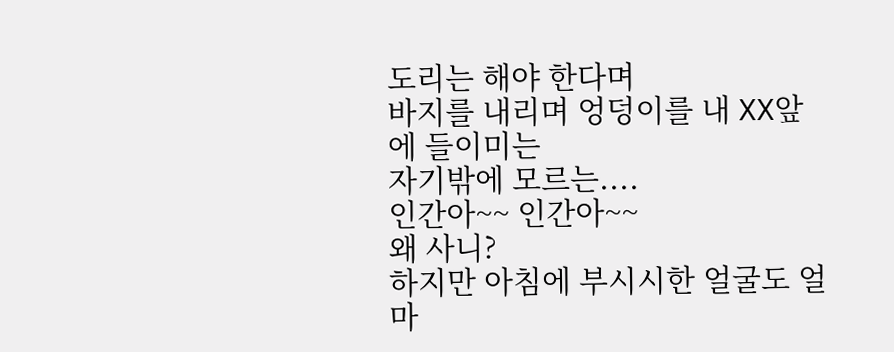도리는 해야 한다며
바지를 내리며 엉덩이를 내 XX앞에 들이미는
자기밖에 모르는....
인간아~~ 인간아~~
왜 사니?
하지만 아침에 부시시한 얼굴도 얼마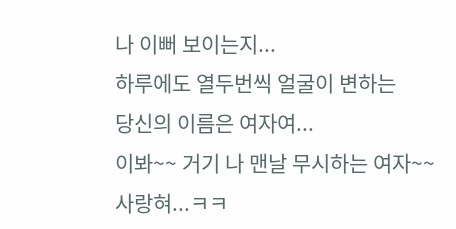나 이뻐 보이는지...
하루에도 열두번씩 얼굴이 변하는
당신의 이름은 여자여...
이봐~~ 거기 나 맨날 무시하는 여자~~사랑혀...ㅋㅋ